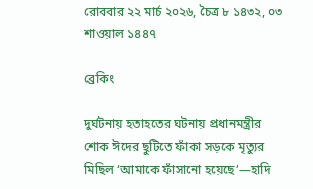রোববার ২২ মার্চ ২০২৬, চৈত্র ৮ ১৪৩২, ০৩ শাওয়াল ১৪৪৭

ব্রেকিং

দুর্ঘটনায় হতাহতের ঘটনায় প্রধানমন্ত্রীর শোক ঈদের ছুটিতে ফাঁকা সড়কে মৃত্যুর মিছিল ‘আমাকে ফাঁসানো হয়েছে’—হাদি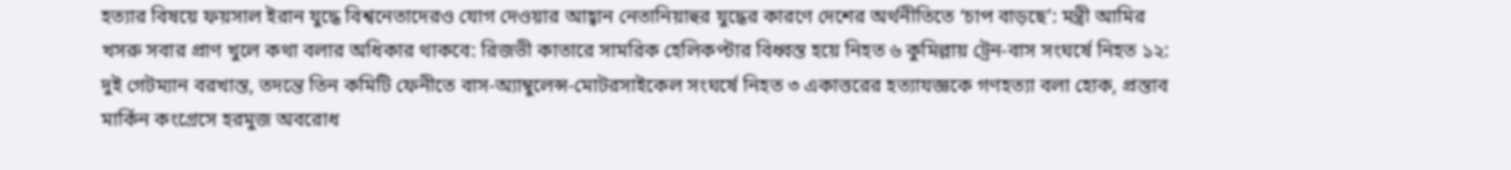হত্যার বিষয়ে ফয়সাল ইরান যুদ্ধে বিশ্বনেতাদেরও যোগ দেওয়ার আহ্বান নেতানিয়াহুর যুদ্ধের কারণে দেশের অর্থনীতিতে ‘চাপ বাড়ছে’: মন্ত্রী আমির খসরু সবার প্রাণ খুলে কথা বলার অধিকার থাকবে: রিজভী কাতারে সামরিক হেলিকপ্টার বিধ্বস্ত হয়ে নিহত ৬ কুমিল্লায় ট্রেন-বাস সংঘর্ষে নিহত ১২: দুই গেটম্যান বরখাস্ত, তদন্তে তিন কমিটি ফেনীতে বাস-অ্যাম্বুলেন্স-মোটরসাইকেল সংঘর্ষে নিহত ৩ একাত্তরের হত্যাযজ্ঞকে গণহত্যা বলা হোক, প্রস্তাব মার্কিন কংগ্রেসে হরমুজ অবরোধ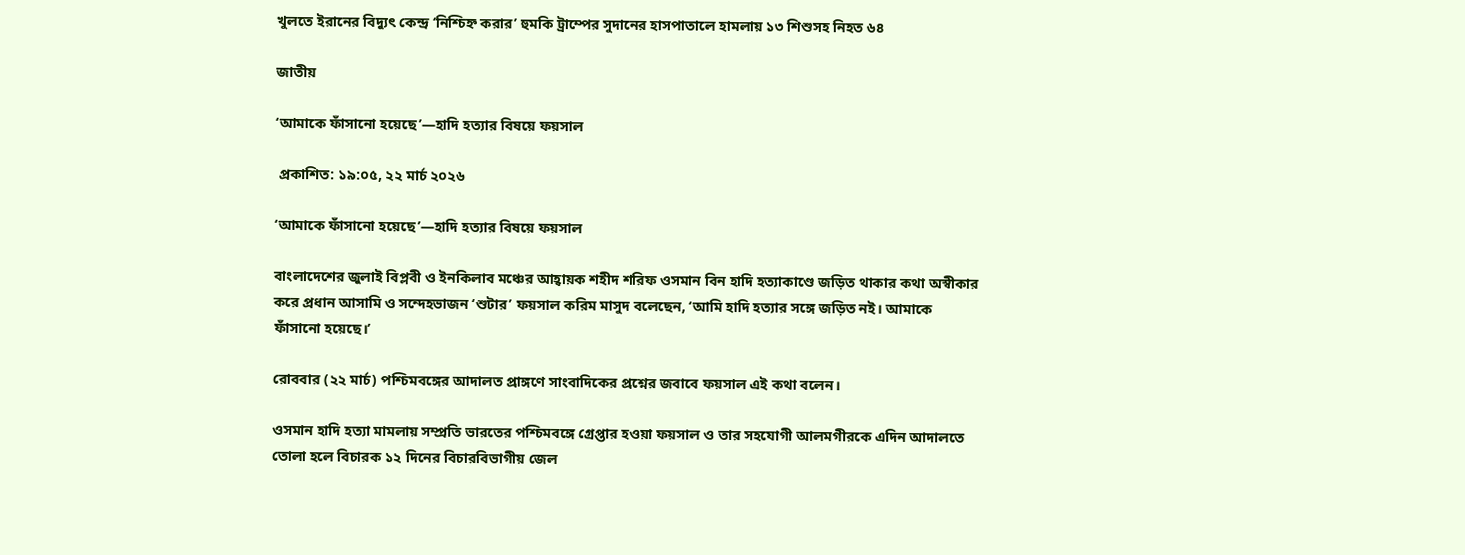খুলতে ইরানের বিদ্যুৎ কেন্দ্র ‘নিশ্চিহ্ন করার’ হুমকি ট্রাম্পের সুদানের হাসপাতালে হামলায় ১৩ শিশুসহ নিহত ৬৪

জাতীয়

‘আমাকে ফাঁসানো হয়েছে’—হাদি হত্যার বিষয়ে ফয়সাল

 প্রকাশিত: ১৯:০৫, ২২ মার্চ ২০২৬

‘আমাকে ফাঁসানো হয়েছে’—হাদি হত্যার বিষয়ে ফয়সাল

বাংলাদেশের জুলাই বিপ্লবী ও ইনকিলাব মঞ্চের আহ্বায়ক শহীদ শরিফ ওসমান বিন হাদি হত্যাকাণ্ডে জড়িত থাকার কথা অস্বীকার করে প্রধান আসামি ও সন্দেহভাজন ‘শুটার’ ফয়সাল করিম মাসুদ বলেছেন, ‘আমি হাদি হত্যার সঙ্গে জড়িত নই। আমাকে ফাঁসানো হয়েছে।’

রোববার (২২ মার্চ) পশ্চিমবঙ্গের আদালত প্রাঙ্গণে সাংবাদিকের প্রশ্নের জবাবে ফয়সাল এই কথা বলেন।

ওসমান হাদি হত্যা মামলায় সম্প্রতি ভারতের পশ্চিমবঙ্গে গ্রেপ্তার হওয়া ফয়সাল ও তার সহযোগী আলমগীরকে এদিন আদালতে তোলা হলে বিচারক ১২ দিনের বিচারবিভাগীয় জেল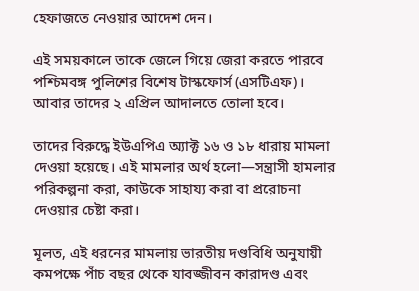হেফাজতে নেওয়ার আদেশ দেন।

এই সময়কালে তাকে জেলে গিয়ে জেরা করতে পারবে পশ্চিমবঙ্গ পুলিশের বিশেষ টাস্কফোর্স (এসটিএফ)। আবার তাদের ২ এপ্রিল আদালতে তোলা হবে।

তাদের বিরুদ্ধে ইউএপিএ অ্যাক্ট ১৬ ও ১৮ ধারায় মামলা দেওয়া হয়েছে। এই মামলার অর্থ হলো—সন্ত্রাসী হামলার পরিকল্পনা করা, কাউকে সাহায্য করা বা প্ররোচনা দেওয়ার চেষ্টা করা।

মূলত, এই ধরনের মামলায় ভারতীয় দণ্ডবিধি অনুযায়ী কমপক্ষে পাঁচ বছর থেকে যাবজ্জীবন কারাদণ্ড এবং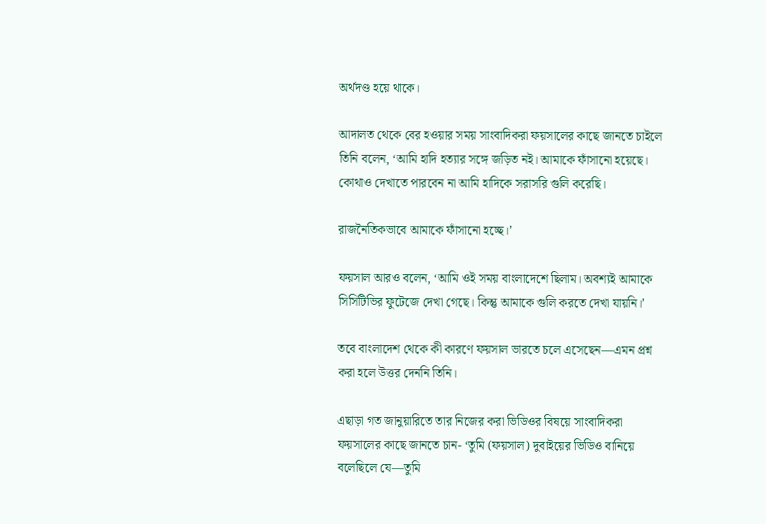অর্থদণ্ড হয়ে থাকে।

আদালত থেকে বের হওয়ার সময় সাংবাদিকরা ফয়সালের কাছে জানতে চাইলে তিনি বলেন, ‘আমি হাদি হত্যার সঙ্গে জড়িত নই। আমাকে ফাঁসানো হয়েছে। কোথাও দেখাতে পারবেন না আমি হাদিকে সরাসরি গুলি করেছি।

রাজনৈতিকভাবে আমাকে ফাঁসানো হচ্ছে।’

ফয়সাল আরও বলেন, ‘আমি ওই সময় বাংলাদেশে ছিলাম। অবশ্যই আমাকে সিসিটিভির ফুটেজে দেখা গেছে। কিন্তু আমাকে গুলি করতে দেখা যায়নি।’

তবে বাংলাদেশ থেকে কী কারণে ফয়সাল ভারতে চলে এসেছেন—এমন প্রশ্ন করা হলে উত্তর দেননি তিনি।

এছাড়া গত জানুয়ারিতে তার নিজের করা ভিডিওর বিষয়ে সাংবাদিকরা ফয়সালের কাছে জানতে চান- ‘তুমি (ফয়সাল) দুবাইয়ের ভিডিও বানিয়ে বলেছিলে যে—তুমি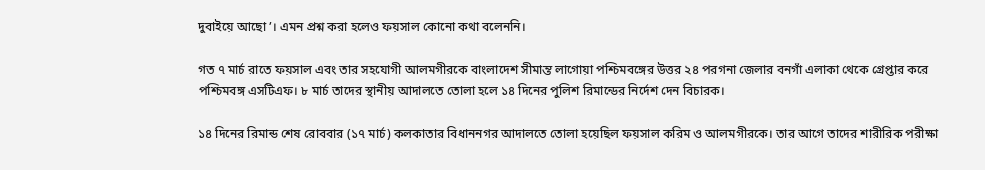দুবাইয়ে আছো’। এমন প্রশ্ন করা হলেও ফয়সাল কোনো কথা বলেননি।

গত ৭ মার্চ রাতে ফয়সাল এবং তার সহযোগী আলমগীরকে বাংলাদেশ সীমান্ত লাগোয়া পশ্চিমবঙ্গের উত্তর ২৪ পরগনা জেলার বনগাঁ এলাকা থেকে গ্রেপ্তার করে পশ্চিমবঙ্গ এসটিএফ। ৮ মার্চ তাদের স্থানীয় আদালতে তোলা হলে ১৪ দিনের পুলিশ রিমান্ডের নির্দেশ দেন বিচারক।

১৪ দিনের রিমান্ড শেষ রোববার (১৭ মার্চ) কলকাতার বিধাননগর আদালতে তোলা হয়েছিল ফয়সাল করিম ও আলমগীরকে। তার আগে তাদের শারীরিক পরীক্ষা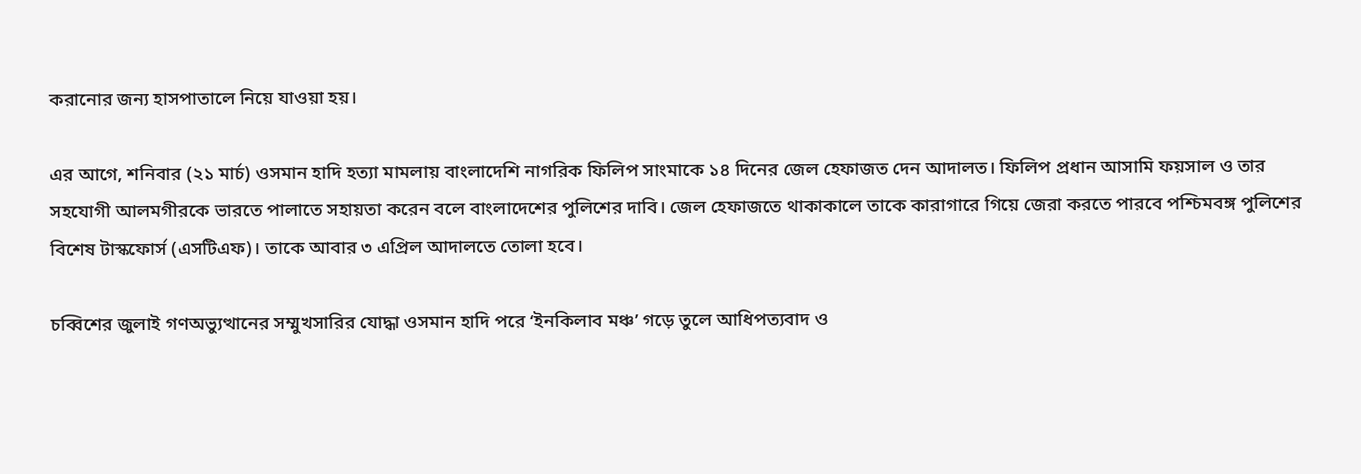করানোর জন্য হাসপাতালে নিয়ে যাওয়া হয়।

এর আগে, শনিবার (২১ মার্চ) ওসমান হাদি হত্যা মামলায় বাংলাদেশি নাগরিক ফিলিপ সাংমাকে ১৪ দিনের জেল হেফাজত দেন আদালত। ফিলিপ প্রধান আসামি ফয়সাল ও তার সহযোগী আলমগীরকে ভারতে পালাতে সহায়তা করেন বলে বাংলাদেশের পুলিশের দাবি। জেল হেফাজতে থাকাকালে তাকে কারাগারে গিয়ে জেরা করতে পারবে পশ্চিমবঙ্গ পুলিশের বিশেষ টাস্কফোর্স (এসটিএফ)। তাকে আবার ৩ এপ্রিল আদালতে তোলা হবে।

চব্বিশের জুলাই গণঅভ্যুত্থানের সম্মুখসারির যোদ্ধা ওসমান হাদি পরে ‘ইনকিলাব মঞ্চ’ গড়ে তুলে আধিপত্যবাদ ও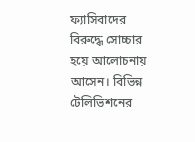ফ্যাসিবাদের বিরুদ্ধে সোচ্চার হয়ে আলোচনায় আসেন। বিভিন্ন টেলিভিশনের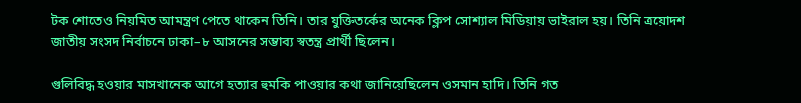টক শোতেও নিয়মিত আমন্ত্রণ পেতে থাকেন তিনি। তার যুক্তিতর্কের অনেক ক্লিপ সোশ্যাল মিডিয়ায় ভাইরাল হয়। তিনি ত্রয়োদশ জাতীয় সংসদ নির্বাচনে ঢাকা–৮ আসনের সম্ভাব্য স্বতন্ত্র প্রার্থী ছিলেন।

গুলিবিদ্ধ হওয়ার মাসখানেক আগে হত্যার হুমকি পাওয়ার কথা জানিয়েছিলেন ওসমান হাদি। তিনি গত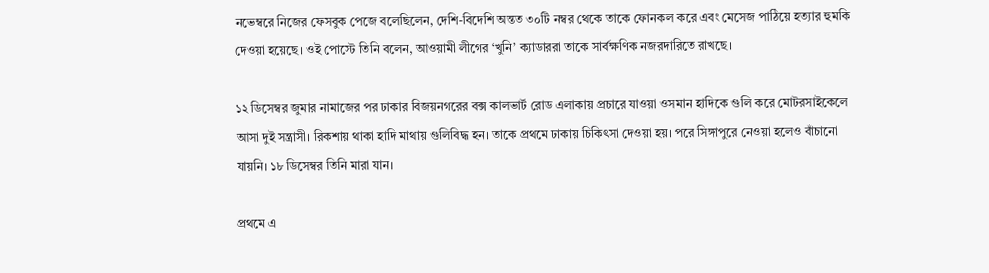নভেম্বরে নিজের ফেসবুক পেজে বলেছিলেন, দেশি-বিদেশি অন্তত ৩০টি নম্বর থেকে তাকে ফোনকল করে এবং মেসেজ পাঠিয়ে হত্যার হুমকি দেওয়া হয়েছে। ওই পোস্টে তিনি বলেন, আওয়ামী লীগের ‘খুনি’ ক্যাডাররা তাকে সার্বক্ষণিক নজরদারিতে রাখছে।

১২ ডিসেম্বর জুমার নামাজের পর ঢাকার বিজয়নগরের বক্স কালভার্ট রোড এলাকায় প্রচারে যাওয়া ওসমান হাদিকে গুলি করে মোটরসাইকেলে আসা দুই সন্ত্রাসী। রিকশায় থাকা হাদি মাথায় গুলিবিদ্ধ হন। তাকে প্রথমে ঢাকায় চিকিৎসা দেওয়া হয়। পরে সিঙ্গাপুরে নেওয়া হলেও বাঁচানো যায়নি। ১৮ ডিসেম্বর তিনি মারা যান।

প্রথমে এ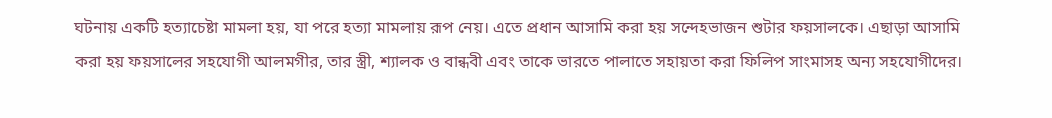ঘটনায় একটি হত্যাচেষ্টা মামলা হয়, যা পরে হত্যা মামলায় রূপ নেয়। এতে প্রধান আসামি করা হয় সন্দেহভাজন শুটার ফয়সালকে। এছাড়া আসামি করা হয় ফয়সালের সহযোগী আলমগীর, তার স্ত্রী, শ্যালক ও বান্ধবী এবং তাকে ভারতে পালাতে সহায়তা করা ফিলিপ সাংমাসহ অন্য সহযোগীদের।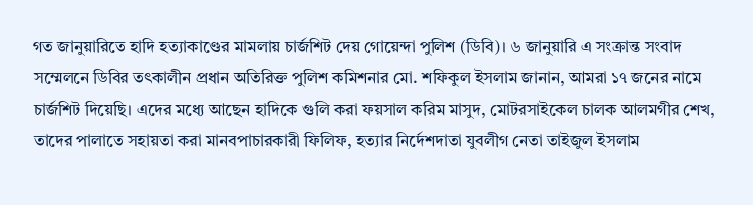গত জানুয়ারিতে হাদি হত্যাকাণ্ডের মামলায় চার্জশিট দেয় গোয়েন্দা পুলিশ (ডিবি)। ৬ জানুয়ারি এ সংক্রান্ত সংবাদ সম্মেলনে ডিবির তৎকালীন প্রধান অতিরিক্ত পুলিশ কমিশনার মো. শফিকুল ইসলাম জানান, আমরা ১৭ জনের নামে চার্জশিট দিয়েছি। এদের মধ্যে আছেন হাদিকে গুলি করা ফয়সাল করিম মাসুদ, মোটরসাইকেল চালক আলমগীর শেখ, তাদের পালাতে সহায়তা করা মানবপাচারকারী ফিলিফ, হত্যার নির্দেশদাতা যুবলীগ নেতা তাইজুল ইসলাম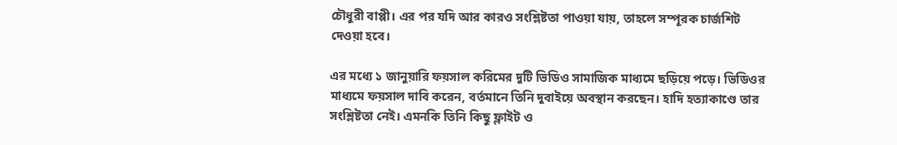চৌধুরী বাপ্পী। এর পর যদি আর কারও সংশ্লিষ্টতা পাওয়া যায়, তাহলে সম্পূরক চার্জশিট দেওয়া হবে।

এর মধ্যে ১ জানুয়ারি ফয়সাল করিমের দুটি ভিডিও সামাজিক মাধ্যমে ছড়িয়ে পড়ে। ভিডিওর মাধ্যমে ফয়সাল দাবি করেন, বর্তমানে তিনি দুবাইয়ে অবস্থান করছেন। হাদি হত্যাকাণ্ডে তার সংশ্লিষ্টতা নেই। এমনকি তিনি কিছু ফ্লাইট ও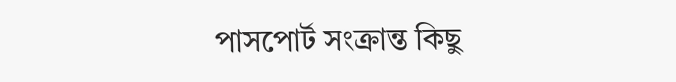পাসপোর্ট সংক্রান্ত কিছু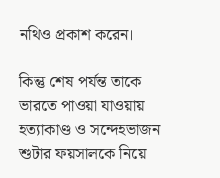নথিও প্রকাশ করেন।

কিন্তু শেষ পর্যন্ত তাকে ভারতে পাওয়া যাওয়ায় হত্যাকাণ্ড ও সন্দেহভাজন শুটার ফয়সালকে নিয়ে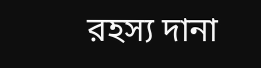রহস্য দানা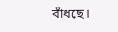বাঁধছে।